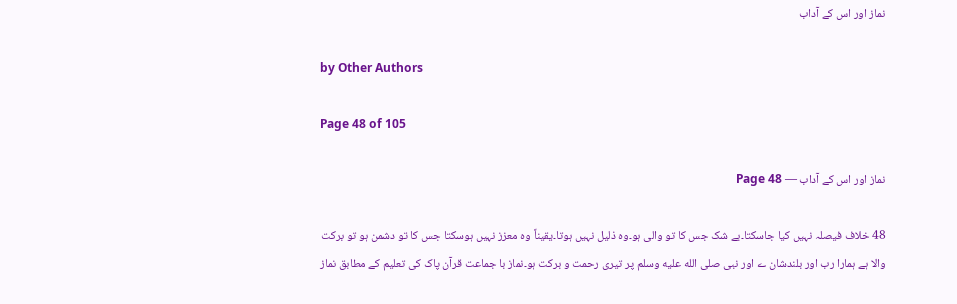نماز اور اس کے آداب

by Other Authors

Page 48 of 105

نماز اور اس کے آداب — Page 48

48 خلاف فیصلہ نہیں کیا جاسکتا۔بے شک جس کا تو والی ہو۔وہ ذلیل نہیں ہوتا۔یقیناً وہ معزز نہیں ہوسکتا جس کا تو دشمن ہو تو برکت والا ہے ہمارا رب اور بلندشان ے اور نبی صلى الله عليه وسلم پر تیری رحمت و برکت ہو۔نماز با جماعت قرآن پاک کی تعلیم کے مطابق نماز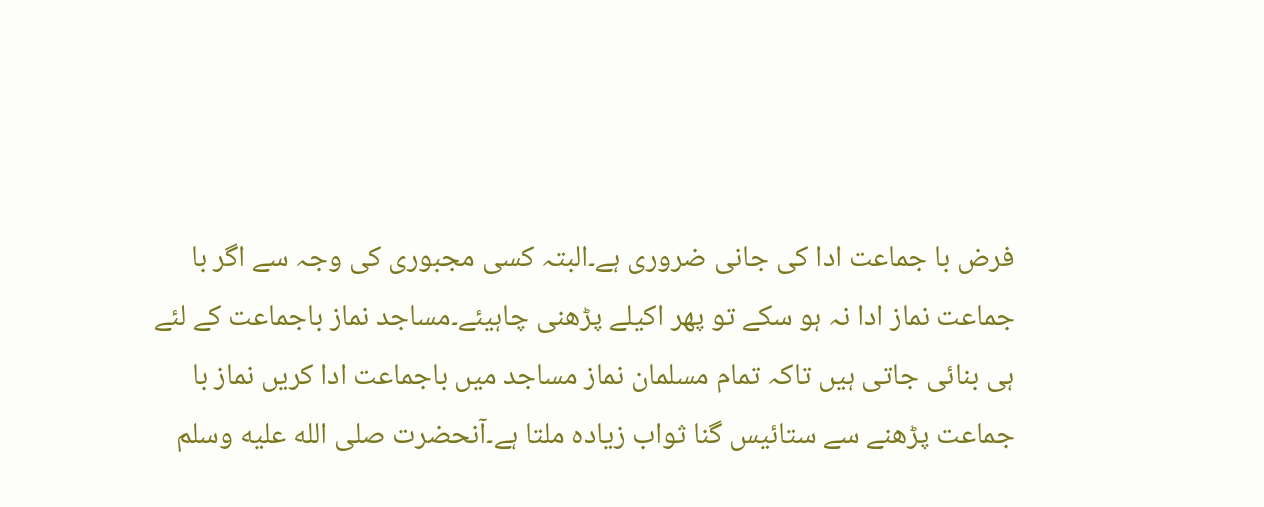فرض با جماعت ادا کی جانی ضروری ہے۔البتہ کسی مجبوری کی وجہ سے اگر با جماعت نماز ادا نہ ہو سکے تو پھر اکیلے پڑھنی چاہیئے۔مساجد نماز باجماعت کے لئے ہی بنائی جاتی ہیں تاکہ تمام مسلمان نماز مساجد میں باجماعت ادا کریں نماز با جماعت پڑھنے سے ستائیس گنا ثواب زیادہ ملتا ہے۔آنحضرت صلى الله عليه وسلم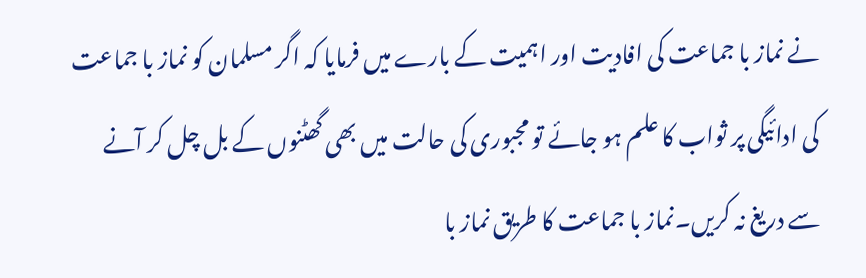نے نماز با جماعت کی افادیت اور اہمیت کے بارے میں فرمایا کہ اگر مسلمان کو نماز با جماعت کی ادائیگی پر ثواب کا علم ہو جائے تو مجبوری کی حالت میں بھی گھٹنوں کے بل چل کر آنے سے دریغ نہ کریں۔نماز با جماعت کا طریق نماز با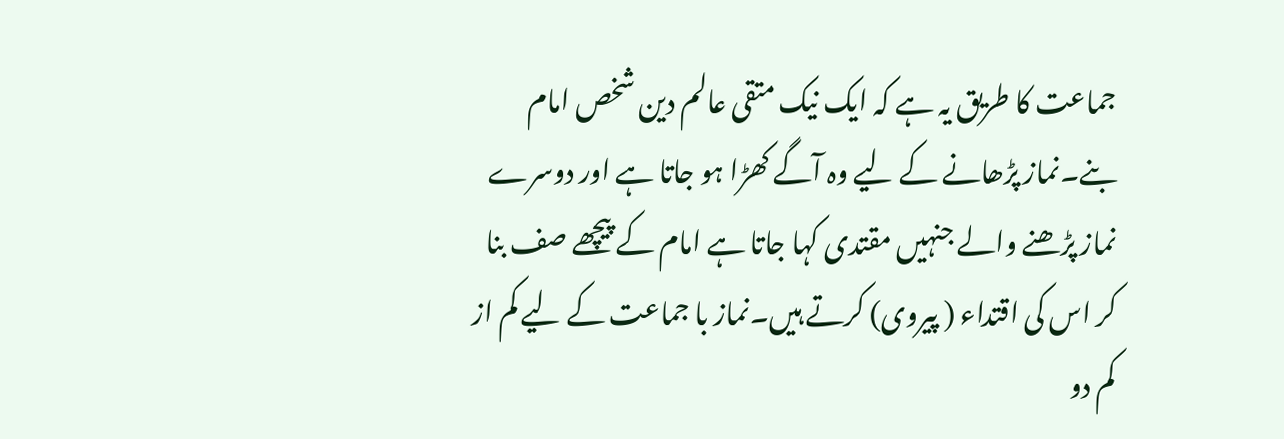جماعت کا طریق یہ ہے کہ ایک نیک متقی عالم دین شخص امام بنے۔نماز پڑھانے کے لیے وہ آگے کھڑا ہو جاتا ہے اور دوسرے نماز پڑھنے والے جنہیں مقتدی کہا جاتا ہے امام کے پیچھے صف بنا کر اس کی اقتداء ( پیروی) کرتے ہیں۔نماز با جماعت کے لیے کم از کم دو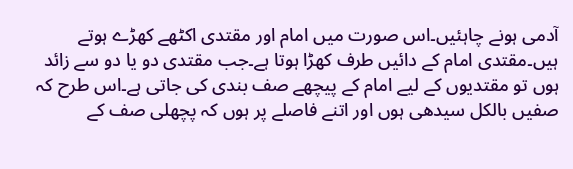آدمی ہونے چاہئیں۔اس صورت میں امام اور مقتدی اکٹھے کھڑے ہوتے ہیں۔مقتدی امام کے دائیں طرف کھڑا ہوتا ہے۔جب مقتدی دو یا دو سے زائد ہوں تو مقتدیوں کے لیے امام کے پیچھے صف بندی کی جاتی ہے۔اس طرح کہ صفیں بالکل سیدھی ہوں اور اتنے فاصلے پر ہوں کہ پچھلی صف کے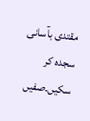مقتدی بآسانی سجدہ کر سکیں۔صفیں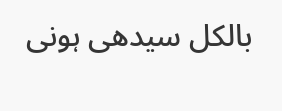بالکل سیدھی ہونی